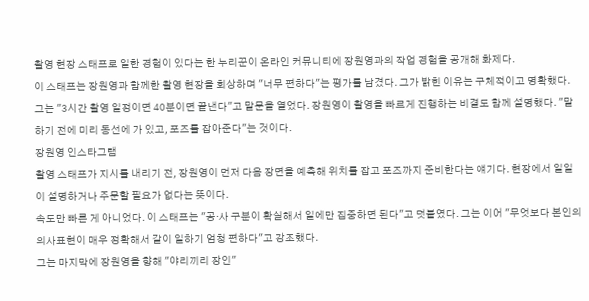촬영 현장 스태프로 일한 경험이 있다는 한 누리꾼이 온라인 커뮤니티에 장원영과의 작업 경험을 공개해 화제다.
이 스태프는 장원영과 함께한 촬영 현장을 회상하며 "너무 편하다"는 평가를 남겼다. 그가 밝힌 이유는 구체적이고 명확했다.
그는 "3시간 촬영 일정이면 40분이면 끝낸다"고 말문을 열었다. 장원영이 촬영을 빠르게 진행하는 비결도 함께 설명했다. "말하기 전에 미리 동선에 가 있고, 포즈를 잡아준다"는 것이다.
장원영 인스타그램
촬영 스태프가 지시를 내리기 전, 장원영이 먼저 다음 장면을 예측해 위치를 잡고 포즈까지 준비한다는 얘기다. 현장에서 일일이 설명하거나 주문할 필요가 없다는 뜻이다.
속도만 빠른 게 아니었다. 이 스태프는 "공·사 구분이 확실해서 일에만 집중하면 된다"고 덧붙였다. 그는 이어 "무엇보다 본인의 의사표현이 매우 정확해서 같이 일하기 엄청 편하다"고 강조했다.
그는 마지막에 장원영을 향해 "야리끼리 장인"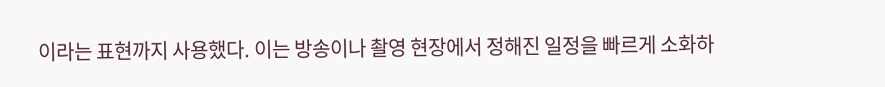이라는 표현까지 사용했다. 이는 방송이나 촬영 현장에서 정해진 일정을 빠르게 소화하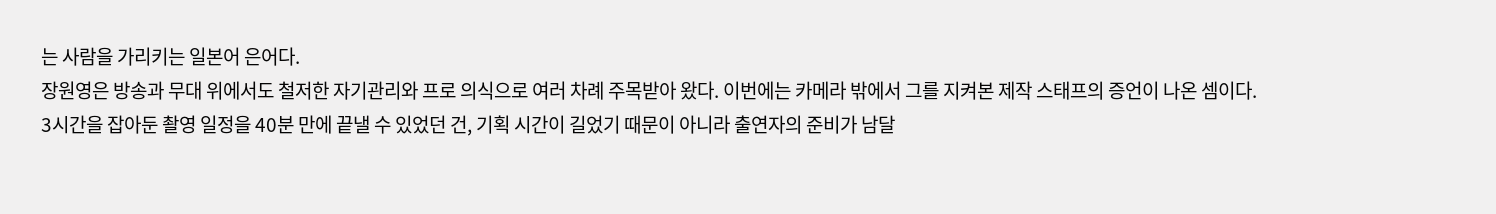는 사람을 가리키는 일본어 은어다.
장원영은 방송과 무대 위에서도 철저한 자기관리와 프로 의식으로 여러 차례 주목받아 왔다. 이번에는 카메라 밖에서 그를 지켜본 제작 스태프의 증언이 나온 셈이다.
3시간을 잡아둔 촬영 일정을 40분 만에 끝낼 수 있었던 건, 기획 시간이 길었기 때문이 아니라 출연자의 준비가 남달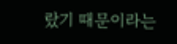랐기 때문이라는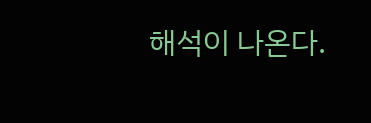해석이 나온다.